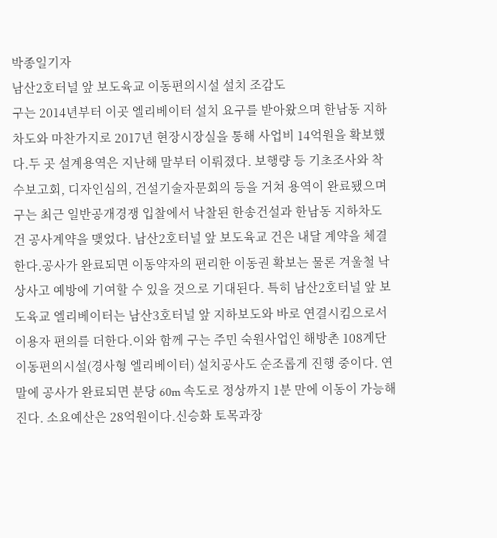박종일기자
남산2호터널 앞 보도육교 이동편의시설 설치 조감도
구는 2014년부터 이곳 엘리베이터 설치 요구를 받아왔으며 한남동 지하차도와 마찬가지로 2017년 현장시장실을 통해 사업비 14억원을 확보했다.두 곳 설계용역은 지난해 말부터 이뤄졌다. 보행량 등 기초조사와 착수보고회, 디자인심의, 건설기술자문회의 등을 거쳐 용역이 완료됐으며 구는 최근 일반공개경쟁 입찰에서 낙찰된 한송건설과 한남동 지하차도 건 공사계약을 맺었다. 남산2호터널 앞 보도육교 건은 내달 계약을 체결한다.공사가 완료되면 이동약자의 편리한 이동권 확보는 물론 겨울철 낙상사고 예방에 기여할 수 있을 것으로 기대된다. 특히 남산2호터널 앞 보도육교 엘리베이터는 남산3호터널 앞 지하보도와 바로 연결시킴으로서 이용자 편의를 더한다.이와 함께 구는 주민 숙원사업인 해방촌 108계단 이동편의시설(경사형 엘리베이터) 설치공사도 순조롭게 진행 중이다. 연말에 공사가 완료되면 분당 60m 속도로 정상까지 1분 만에 이동이 가능해진다. 소요예산은 28억원이다.신승화 토목과장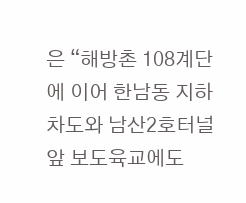은 “해방촌 108계단에 이어 한남동 지하차도와 남산2호터널 앞 보도육교에도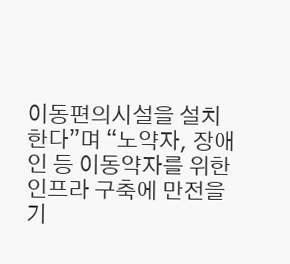이동편의시설을 설치한다”며 “노약자, 장애인 등 이동약자를 위한 인프라 구축에 만전을 기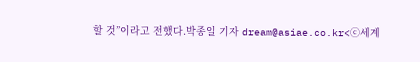할 것”이라고 전했다.박종일 기자 dream@asiae.co.kr<ⓒ세계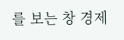를 보는 창 경제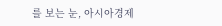를 보는 눈, 아시아경제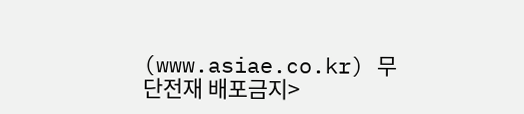(www.asiae.co.kr) 무단전재 배포금지>